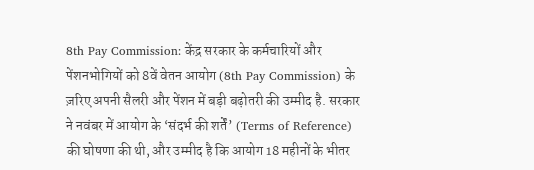8th Pay Commission: केंद्र सरकार के कर्मचारियों और पेंशनभोगियों को 8वें वेतन आयोग (8th Pay Commission) के ज़रिए अपनी सैलरी और पेंशन में बड़ी बढ़ोतरी की उम्मीद है. सरकार ने नवंबर में आयोग के ‘संदर्भ की शर्तें’ (Terms of Reference) की घोषणा की थी, और उम्मीद है कि आयोग 18 महीनों के भीतर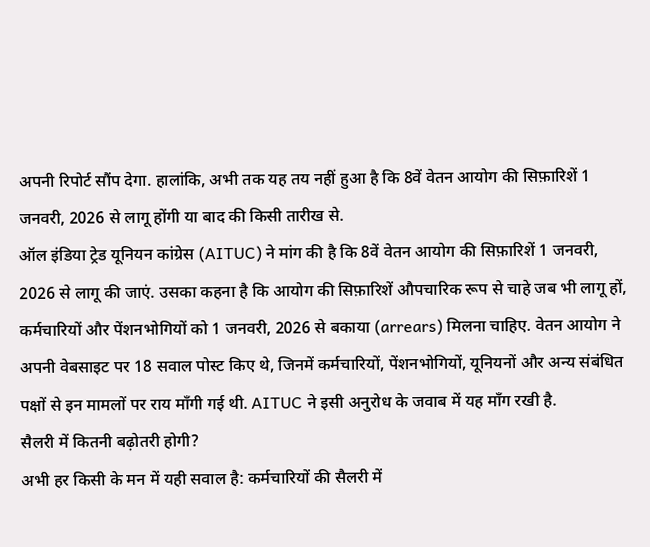अपनी रिपोर्ट सौंप देगा. हालांकि, अभी तक यह तय नहीं हुआ है कि 8वें वेतन आयोग की सिफ़ारिशें 1 जनवरी, 2026 से लागू होंगी या बाद की किसी तारीख से.
ऑल इंडिया ट्रेड यूनियन कांग्रेस (AITUC) ने मांग की है कि 8वें वेतन आयोग की सिफ़ारिशें 1 जनवरी, 2026 से लागू की जाएं. उसका कहना है कि आयोग की सिफ़ारिशें औपचारिक रूप से चाहे जब भी लागू हों, कर्मचारियों और पेंशनभोगियों को 1 जनवरी, 2026 से बकाया (arrears) मिलना चाहिए. वेतन आयोग ने अपनी वेबसाइट पर 18 सवाल पोस्ट किए थे, जिनमें कर्मचारियों, पेंशनभोगियों, यूनियनों और अन्य संबंधित पक्षों से इन मामलों पर राय माँगी गई थी. AITUC ने इसी अनुरोध के जवाब में यह माँग रखी है.
सैलरी में कितनी बढ़ोतरी होगी?
अभी हर किसी के मन में यही सवाल है: कर्मचारियों की सैलरी में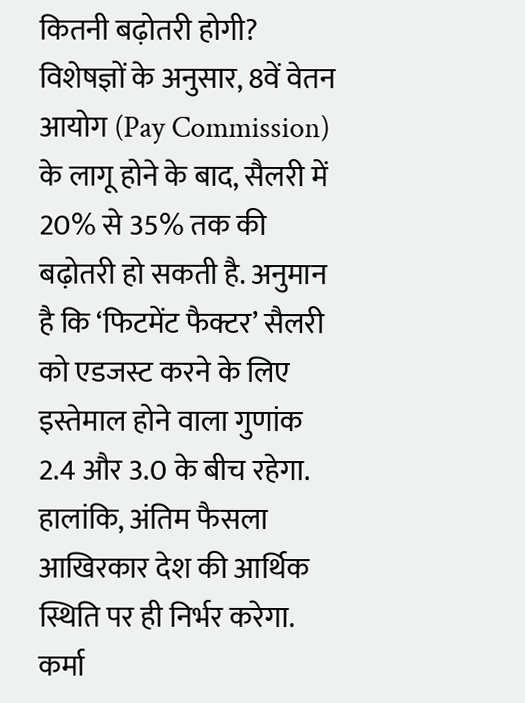कितनी बढ़ोतरी होगी? विशेषज्ञों के अनुसार, 8वें वेतन आयोग (Pay Commission) के लागू होने के बाद, सैलरी में 20% से 35% तक की बढ़ोतरी हो सकती है. अनुमान है कि ‘फिटमेंट फैक्टर’ सैलरी को एडजस्ट करने के लिए इस्तेमाल होने वाला गुणांक 2.4 और 3.0 के बीच रहेगा. हालांकि, अंतिम फैसला आखिरकार देश की आर्थिक स्थिति पर ही निर्भर करेगा. कर्मा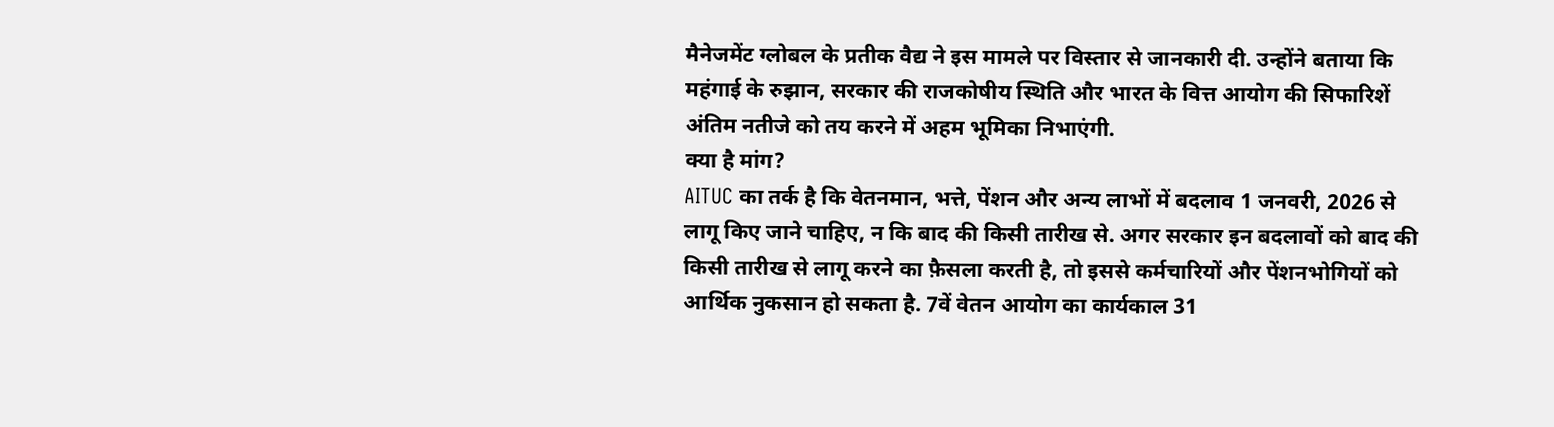मैनेजमेंट ग्लोबल के प्रतीक वैद्य ने इस मामले पर विस्तार से जानकारी दी. उन्होंने बताया कि महंगाई के रुझान, सरकार की राजकोषीय स्थिति और भारत के वित्त आयोग की सिफारिशें अंतिम नतीजे को तय करने में अहम भूमिका निभाएंगी.
क्या है मांग?
AITUC का तर्क है कि वेतनमान, भत्ते, पेंशन और अन्य लाभों में बदलाव 1 जनवरी, 2026 से लागू किए जाने चाहिए, न कि बाद की किसी तारीख से. अगर सरकार इन बदलावों को बाद की किसी तारीख से लागू करने का फ़ैसला करती है, तो इससे कर्मचारियों और पेंशनभोगियों को आर्थिक नुकसान हो सकता है. 7वें वेतन आयोग का कार्यकाल 31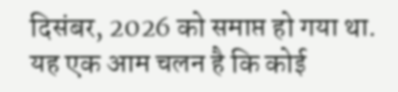दिसंबर, 2026 को समाप्त हो गया था. यह एक आम चलन है कि कोई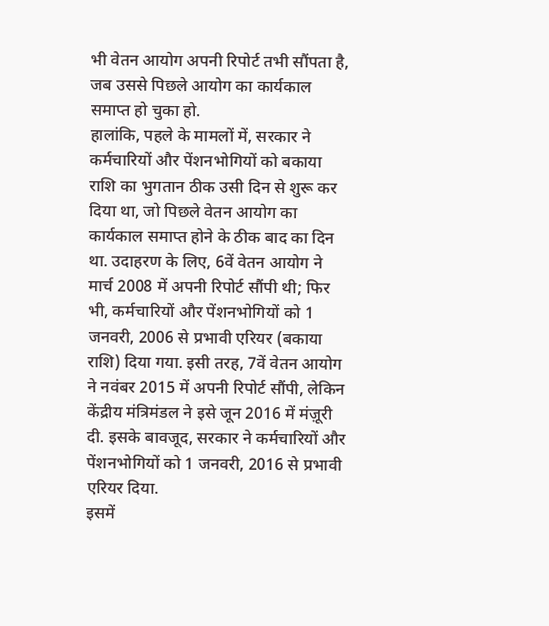भी वेतन आयोग अपनी रिपोर्ट तभी सौंपता है, जब उससे पिछले आयोग का कार्यकाल समाप्त हो चुका हो.
हालांकि, पहले के मामलों में, सरकार ने कर्मचारियों और पेंशनभोगियों को बकाया राशि का भुगतान ठीक उसी दिन से शुरू कर दिया था, जो पिछले वेतन आयोग का कार्यकाल समाप्त होने के ठीक बाद का दिन था. उदाहरण के लिए, 6वें वेतन आयोग ने मार्च 2008 में अपनी रिपोर्ट सौंपी थी; फिर भी, कर्मचारियों और पेंशनभोगियों को 1 जनवरी, 2006 से प्रभावी एरियर (बकाया राशि) दिया गया. इसी तरह, 7वें वेतन आयोग ने नवंबर 2015 में अपनी रिपोर्ट सौंपी, लेकिन केंद्रीय मंत्रिमंडल ने इसे जून 2016 में मंज़ूरी दी. इसके बावजूद, सरकार ने कर्मचारियों और पेंशनभोगियों को 1 जनवरी, 2016 से प्रभावी एरियर दिया.
इसमें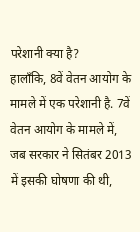परेशानी क्या है?
हालाँकि, 8वें वेतन आयोग के मामले में एक परेशानी है. 7वें वेतन आयोग के मामले में, जब सरकार ने सितंबर 2013 में इसकी घोषणा की थी,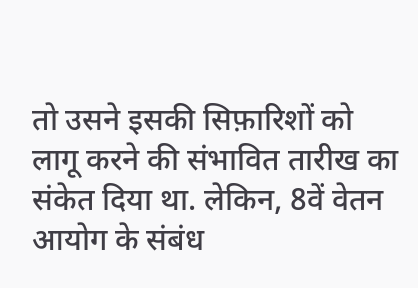तो उसने इसकी सिफ़ारिशों को लागू करने की संभावित तारीख का संकेत दिया था. लेकिन, 8वें वेतन आयोग के संबंध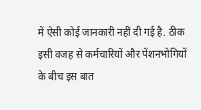में ऐसी कोई जानकारी नहीं दी गई है. ठीक इसी वजह से कर्मचारियों और पेंशनभोगियों के बीच इस बात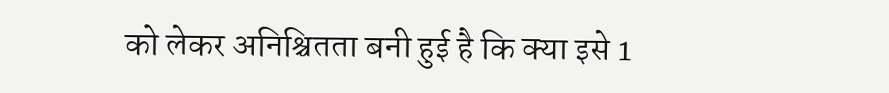को लेकर अनिश्चितता बनी हुई है कि क्या इसे 1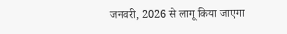जनवरी, 2026 से लागू किया जाएगा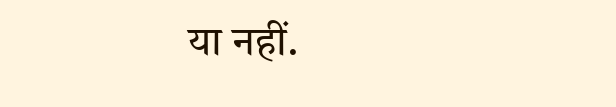या नहीं.